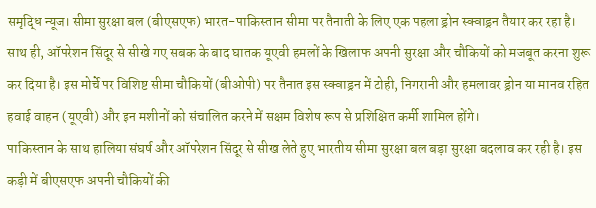समृद्धि न्यूज। सीमा सुरक्षा बल (बीएसएफ) भारत-पाकिस्तान सीमा पर तैनाती के लिए एक पहला ड्रोन स्क्वाड्रन तैयार कर रहा है। साथ ही, ऑपरेशन सिंदूर से सीखे गए सबक के बाद घातक यूएवी हमलों के खिलाफ अपनी सुरक्षा और चौकियों को मजबूत करना शुरू कर दिया है। इस मोर्चे पर विशिष्ट सीमा चौकियों (बीओपी) पर तैनात इस स्क्वाड्रन में टोही, निगरानी और हमलावर ड्रोन या मानव रहित हवाई वाहन (यूएवी) और इन मशीनों को संचालित करने में सक्षम विशेष रूप से प्रशिक्षित कर्मी शामिल होंगे।
पाकिस्तान के साथ हालिया संघर्ष और ऑपरेशन सिंदूर से सीख लेते हुए भारतीय सीमा सुरक्षा बल बड़ा सुरक्षा बदलाव कर रही है। इस कड़ी में बीएसएफ अपनी चौकियों की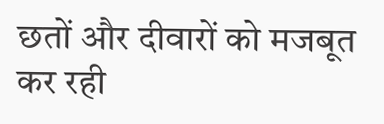छतों और दीवारों को मजबूत कर रही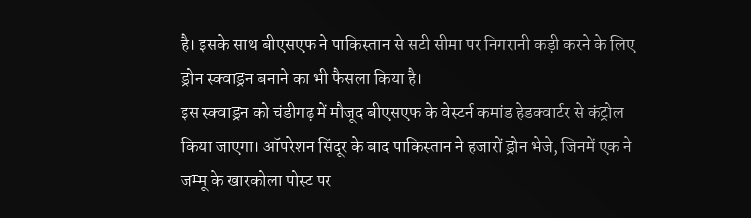है। इसके साथ बीएसएफ ने पाकिस्तान से सटी सीमा पर निगरानी कड़ी करने के लिए ड्रोन स्क्वाड्रन बनाने का भी फैसला किया है।
इस स्क्वाड्रन को चंडीगढ़ में मौजूद बीएसएफ के वेस्टर्न कमांड हेडक्वार्टर से कंट्रोल किया जाएगा। ऑपरेशन सिंदूर के बाद पाकिस्तान ने हजारों ड्रोन भेजे, जिनमें एक ने जम्मू के खारकोला पोस्ट पर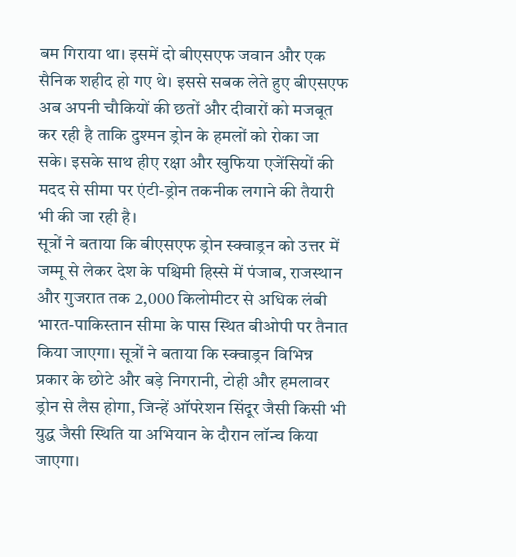बम गिराया था। इसमें दो बीएसएफ जवान और एक सैनिक शहीद हो गए थे। इससे सबक लेते हुए बीएसएफ अब अपनी चौकियों की छतों और दीवारों को मजबूत कर रही है ताकि दुश्मन ड्रोन के हमलों को रोका जा सके। इसके साथ हीए रक्षा और खुफिया एजेंसियों की मदद से सीमा पर एंटी-ड्रोन तकनीक लगाने की तैयारी भी की जा रही है।
सूत्रों ने बताया कि बीएसएफ ड्रोन स्क्वाड्रन को उत्तर में जम्मू से लेकर देश के पश्चिमी हिस्से में पंजाब, राजस्थान और गुजरात तक 2,000 किलोमीटर से अधिक लंबी भारत-पाकिस्तान सीमा के पास स्थित बीओपी पर तैनात किया जाएगा। सूत्रों ने बताया कि स्क्वाड्रन विभिन्न प्रकार के छोटे और बड़े निगरानी, टोही और हमलावर ड्रोन से लैस होगा, जिन्हें ऑपरेशन सिंदूर जैसी किसी भी युद्ध जैसी स्थिति या अभियान के दौरान लॉन्च किया जाएगा।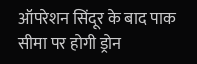ऑपरेशन सिंदूर के बाद पाक सीमा पर होगी ड्रोन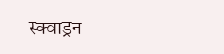स्क्वाड्रन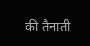की तैनाती